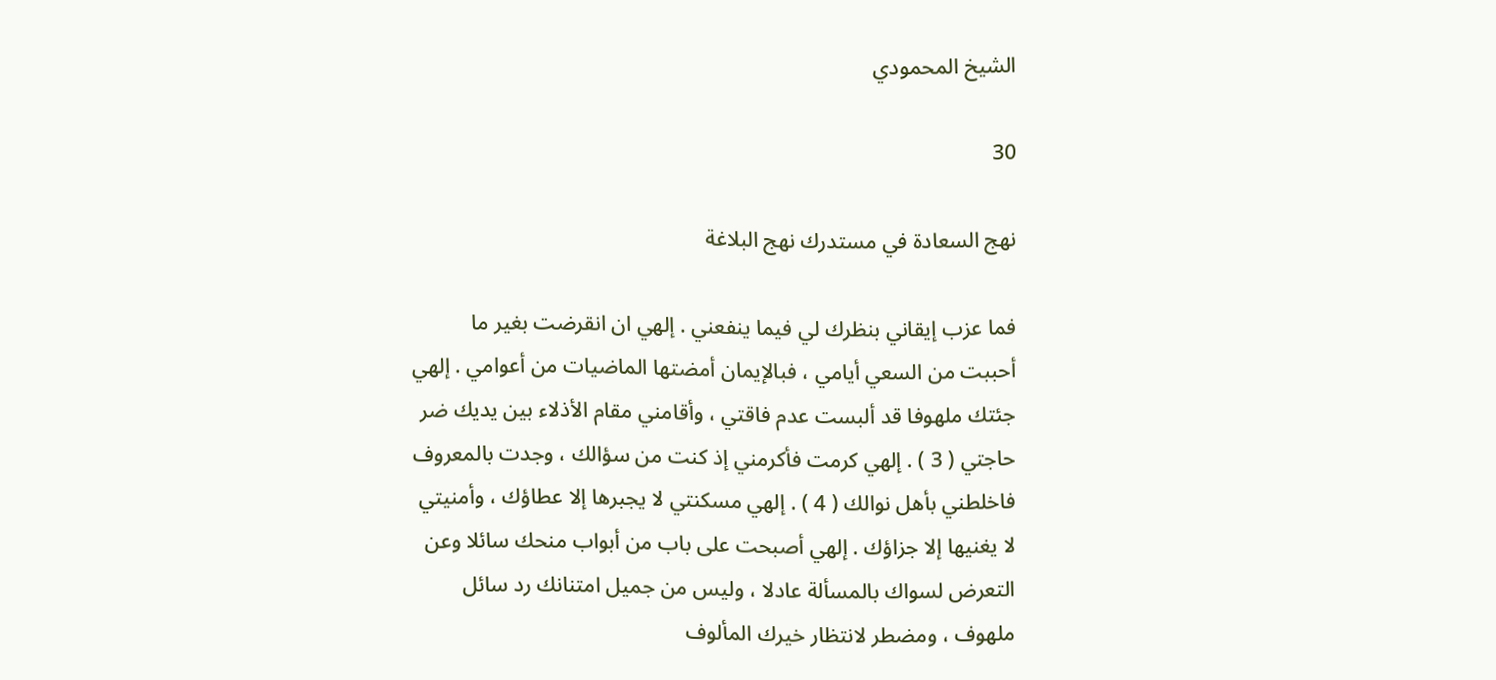الشيخ المحمودي

30

نهج السعادة في مستدرك نهج البلاغة

فما عزب إيقاني بنظرك لي فيما ينفعني . إلهي ان انقرضت بغير ما أحببت من السعي أيامي ، فبالإيمان أمضتها الماضيات من أعوامي . إلهي جئتك ملهوفا قد ألبست عدم فاقتي ، وأقامني مقام الأذلاء بين يديك ضر حاجتي ( 3 ) . إلهي كرمت فأكرمني إذ كنت من سؤالك ، وجدت بالمعروف فاخلطني بأهل نوالك ( 4 ) . إلهي مسكنتي لا يجبرها إلا عطاؤك ، وأمنيتي لا يغنيها إلا جزاؤك . إلهي أصبحت على باب من أبواب منحك سائلا وعن التعرض لسواك بالمسألة عادلا ، وليس من جميل امتنانك رد سائل ملهوف ، ومضطر لانتظار خيرك المألوف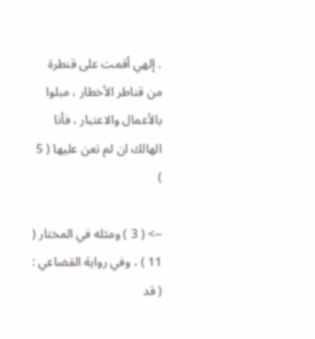. إلهي أقمت على قنطرة من قناطر الأخطار ، مبلوا بالأعمال والاعتبار ، فأنا الهالك ان لم تعن عليها ( 5 )

--> ( 3 ) ومثله في المختار ( 11 ) ، وفي رواية القضاعي : ( قد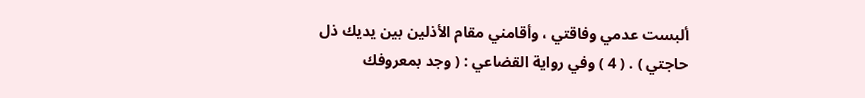ألبست عدمي وفاقتي ، وأقامني مقام الأذلين بين يديك ذل حاجتي ) . ( 4 ) وفي رواية القضاعي : ( وجد بمعروفك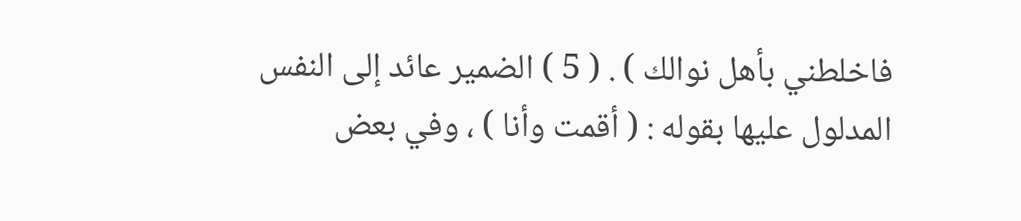فاخلطني بأهل نوالك ) . ( 5 ) الضمير عائد إلى النفس المدلول عليها بقوله : ( أقمت وأنا ) ، وفي بعض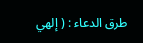طرق الدعاء : ( إلهي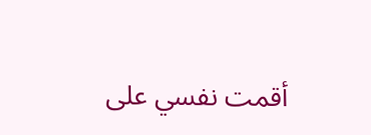أقمت نفسي على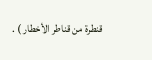قنطرة من قناطر الأخطار ) .